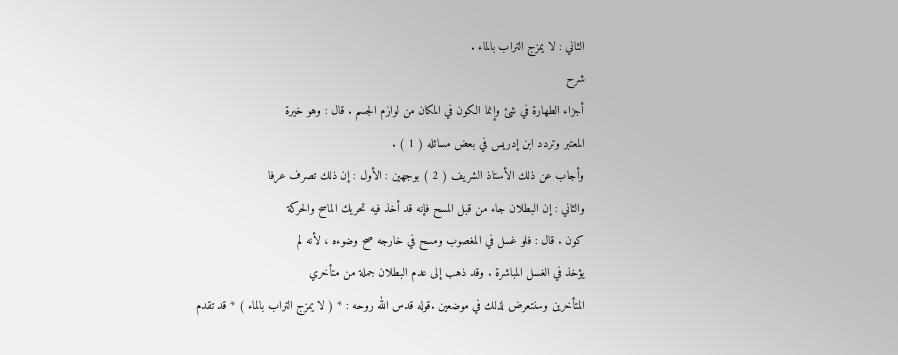الثاني : لا يمزج التراب بالماء .
شرح
أجزاء الطهارة في شئ وإنما الكون في المكان من لوازم الجسم . قال : وهو خيرة
المعتبر وتردد ابن إدريس في بعض مسائله ( 1 ) .
وأجاب عن ذلك الأستاذ الشريف ( 2 ) بوجهين : الأول : إن ذلك تصرف عرفا
والثاني : إن البطلان جاء من قبل المسح فإنه قد أخذ فيه تحريك الماسح والحركة
كون . قال : فلو غسل في المغصوب ومسح في خارجه صح وضوءه ، لأنه لم
يؤخذ في الغسل المباشرة . وقد ذهب إلى عدم البطلان جملة من متأخري
المتأخرين وسنتعرض لذلك في موضعين .قوله قدس الله روحه : * ( لا يمزج التراب بالماء ) * قد تقدم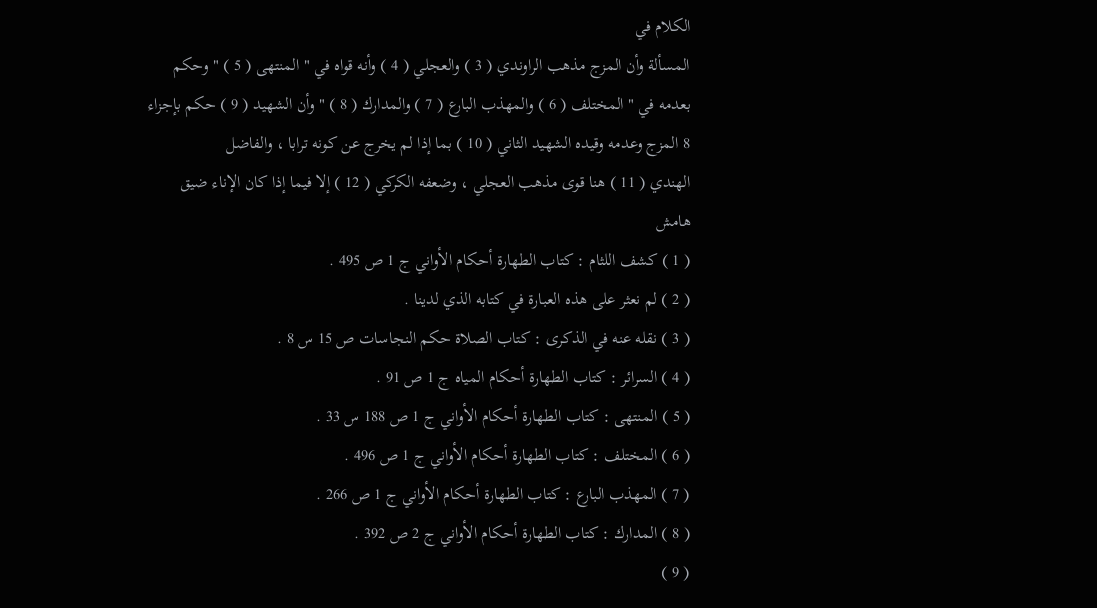الكلام في
المسألة وأن المزج مذهب الراوندي ( 3 ) والعجلي ( 4 ) وأنه قواه في " المنتهى ( 5 ) " وحكم
بعدمه في " المختلف ( 6 ) والمهذب البارع ( 7 ) والمدارك ( 8 ) " وأن الشهيد ( 9 ) حكم بإجزاء
8 المزج وعدمه وقيده الشهيد الثاني ( 10 ) بما إذا لم يخرج عن كونه ترابا ، والفاضل
الهندي ( 11 ) هنا قوى مذهب العجلي ، وضعفه الكركي ( 12 ) إلا فيما إذا كان الإناء ضيق
هامش
( 1 ) كشف اللثام : كتاب الطهارة أحكام الأواني ج 1 ص 495 .
( 2 ) لم نعثر على هذه العبارة في كتابه الذي لدينا .
( 3 ) نقله عنه في الذكرى : كتاب الصلاة حكم النجاسات ص 15 س 8 .
( 4 ) السرائر : كتاب الطهارة أحكام المياه ج 1 ص 91 .
( 5 ) المنتهى : كتاب الطهارة أحكام الأواني ج 1 ص 188 س 33 .
( 6 ) المختلف : كتاب الطهارة أحكام الأواني ج 1 ص 496 .
( 7 ) المهذب البارع : كتاب الطهارة أحكام الأواني ج 1 ص 266 .
( 8 ) المدارك : كتاب الطهارة أحكام الأواني ج 2 ص 392 .
( 9 )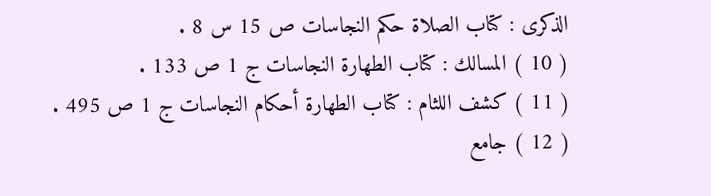الذكرى : كتاب الصلاة حكم النجاسات ص 15 س 8 .
( 10 ) المسالك : كتاب الطهارة النجاسات ج 1 ص 133 .
( 11 ) كشف اللثام : كتاب الطهارة أحكام النجاسات ج 1 ص 495 .
( 12 ) جامع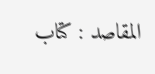المقاصد : كتاب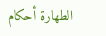الطهارة أحكام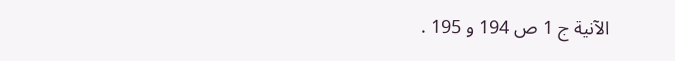الآنية ج 1 ص 194 و 195 .